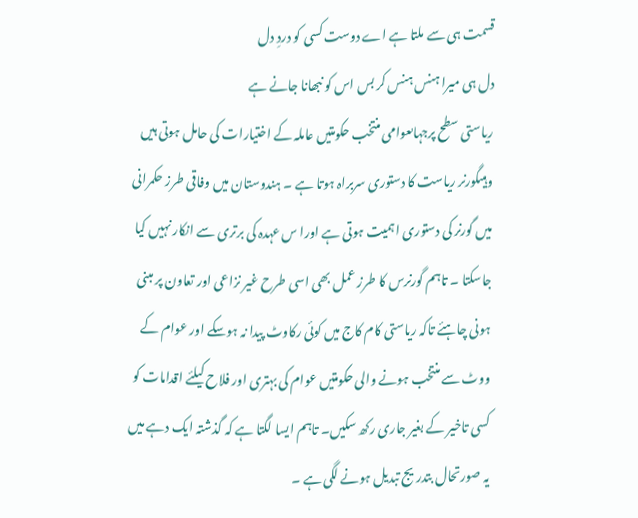قسمت ہی سے ملتا ہے اے دوست کسی کو دردِ دل
دل ہی میرا ہنس ہنس کر بس اس کو نبھانا جانے ہے
ریاستی سطح پرجہاںعوامی منتخب حکومتیں عاملہ کے اختیارات کی حامل ہوتی ہیں وہیںگورنر ریاست کا دستوری سربراہ ہوتا ہے ۔ ہندوستان میں وفاقی طرز حکمرانی میں گورنر کی دستوری اہمیت ہوتی ہے اورا س عہدہ کی برتری سے انکار نہیں کیا جاسکتا ۔ تاہم گورنرس کا طرز عمل بھی اسی طرح غیر نزاعی اور تعاون پر مبنی ہونی چاہئے تاکہ ریاستی کام کاج میں کوئی رکاوٹ پیدا نہ ہوسکے اور عوام کے ووٹ سے منتخب ہونے والی حکومتیں عوام کی بہتری اور فلاح کیلئے اقدامات کو کسی تاخیر کے بغیر جاری رکھ سکیں۔ تاہم ایسا لگتا ہے کہ گذشتہ ایک دہے میں یہ صورتحال بتدریج تبدیل ہونے لگی ہے ۔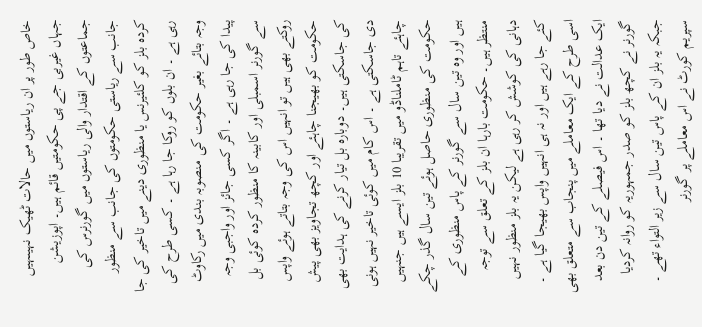خاص طور پر ان ریاستوں میں حالات ٹھیک نہیںہیں جہاں غیربی جے پی حکومتیں قائم ہیں۔ اپوزیشن جماعتوں کے اقتدار والی ریاستوں میں گورنرس کی جانب سے ریاستی حکومتوں کی جانب سے منظور کردہ بلز کو کلئیرنس یا منظوری دینے میں تاخیر کی جا رہی ہے ۔ ان بلوں کو روکا جا رہا ہے ۔ کسی طرح کی وجہ بتائے بغیر حکومت کی منصوبہ بندی میں رکاوٹ پیدا کی جا رہی ہے ۔ اگر کسی جائز اور واجبی وجہ سے گورنر اسمبلی اور کابینہ کا منظور کردہ کوئی بل روکتے بھی ہیں تو انہیں اس کی وجہ بتاتے ہوئے واپس حکومت کو بھیجنا چاہئے اور کچھ تجاویز بھی پیش کی جاسکتی ہیں۔ دوبارہ بل تیار کرنے کی ہدایت بھی دی جاسکتی ہے ۔ اس کام میں کوئی تاخیر نہیں ہونی چاہئے تاہم ٹاملناڈو میں تقریبا 10 بلز ایسے ہیں جنہیں حکومت کی منظوری حاصل ہوئے تین سال گذر چکے ہیں اور وہ تین سال سے گورنر کے پاس منظوری کے منتظر ہیں۔ حکومت بارہا ان بلز کے تعلق سے توجہ دہانی کی کوشش کر رہی ہے لیکن یہ بلز منظور نہیں کئے جا رہے ہیں اور نہ ہی انہیں واپس بھیجا گیا ہے ۔ اسی طرح کے ایک معاملے میں پنجاب سے متعلق بھی ایک عدالت نے دیا تھا ۔ اس فیصلے کے تین دن بعد گورنر نے کچھ بلز کو صدر جمہوریہ کو روانہ کردیا جبکہ یہ بلز ان کے پاس تین سال سے زیر التواء تھے ۔ سپریم کورٹ نے اس معاملے پر گورنر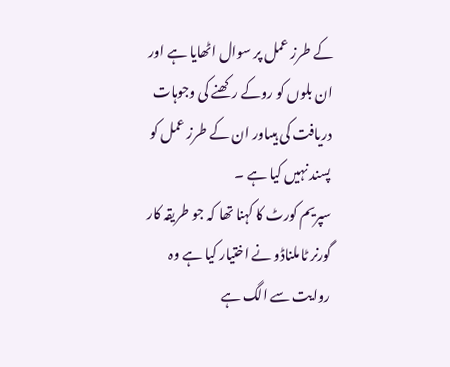کے طرز عمل پر سوال اٹھایا ہے اور ان بلوں کو روکے رکھنے کی وجوہات دریافت کی ہیںاور ان کے طرز عمل کو پسند نہیں کیا ہے ۔
سپریم کورٹ کا کہنا تھا کہ جو طریقہ کار گورنر ٹاملناڈو نے اختیار کیا ہے وہ روایت سے الگ ہے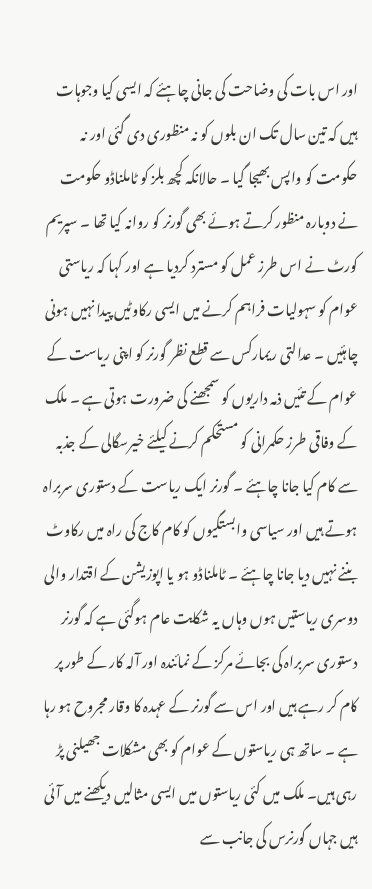اور اس بات کی وضاحت کی جانی چاہئے کہ ایسی کیا وجوہات ہیں کہ تین سال تک ان بلوں کو نہ منظوری دی گئی اور نہ حکومت کو واپس بھیجا گیا ۔ حالانکہ کچھ بلز کو ٹاملناڈو حکومت نے دوبارہ منظور کرتے ہوئے بھی گورنر کو روانہ کیا تھا ۔ سپریم کورٹ نے اس طرز عمل کو مسترد کردیا ہے اور کہا کہ ریاستی عوام کو سہولیات فراہم کرنے میں ایسی رکاوٹیں پیدا نہیں ہونی چاہئیں ۔ عدالتی ریمارکس سے قطع نظر گورنر کو اپنی ریاست کے عوام کے تئیں ذمہ داریوں کو سمجھنے کی ضرورت ہوتی ہے ۔ ملک کے وفاقی طرز حکمرانی کو مستحکم کرنے کیلئے خیرسگالی کے جذبہ سے کام کیا جانا چاہئے ۔ گورنر ایک ریاست کے دستوری سربراہ ہوتے ہیں اور سیاسی وابستگیوں کو کام کاج کی راہ میں رکاوٹ بننے نہیں دیا جانا چاہئے ۔ ٹاملناڈو ہو یا اپوزیشن کے اقتدار والی دوسری ریاستیں ہوں وہاں یہ شکایت عام ہوگئی ہے کہ گورنر دستوری سربراہ کی بجائے مرکز کے نمائندہ اور آلہ کار کے طور پر کام کر رہے ہیں اور اس سے گورنر کے عہدہ کا وقار مجروح ہو رہا ہے ۔ ساتھ ہی ریاستوں کے عوام کو بھی مشکلات جھیلنی پڑ رہی ہیں۔ ملک میں کئی ریاستوں میں ایسی مثالیں دیکھنے میں آئی ہیں جہاں گورنرس کی جانب سے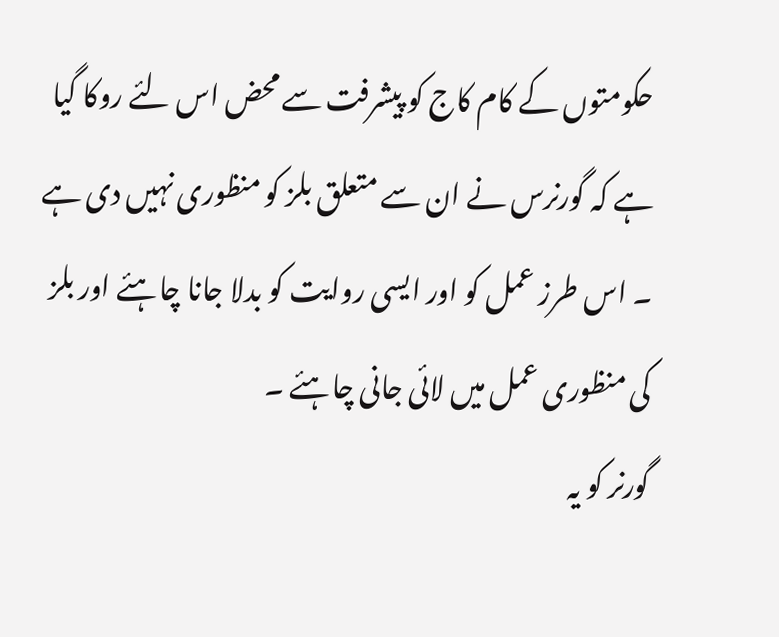حکومتوں کے کام کاج کو پیشرفت سے محض اس لئے روکا گیا ہے کہ گورنرس نے ان سے متعلق بلز کو منظوری نہیں دی ہے ۔ اس طرز عمل کو اور ایسی روایت کو بدلا جانا چاہئے اور بلز کی منظوری عمل میں لائی جانی چاہئے ۔
گورنر کو یہ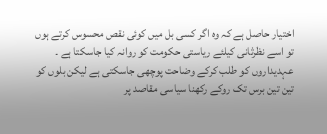اختیار حاصل ہے کہ وہ اگر کسی بل میں کوئی نقص محسوس کرتے ہوں تو اسے نظرثانی کیلئے ریاستی حکومت کو روانہ کیا جاسکتا ہے ۔ عہدیداروں کو طلب کرکے وضاحت پوچھی جاسکتی ہے لیکن بلوں کو تین تین برس تک روکے رکھنا سیاسی مقاصد پر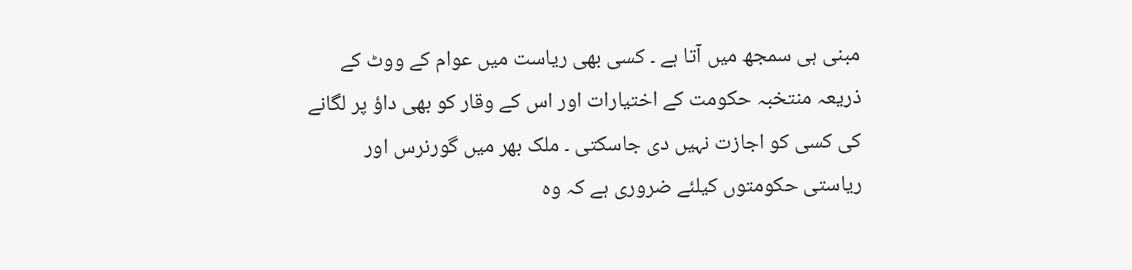مبنی ہی سمجھ میں آتا ہے ۔ کسی بھی ریاست میں عوام کے ووٹ کے ذریعہ منتخبہ حکومت کے اختیارات اور اس کے وقار کو بھی داؤ پر لگانے کی کسی کو اجازت نہیں دی جاسکتی ۔ ملک بھر میں گورنرس اور ریاستی حکومتوں کیلئے ضروری ہے کہ وہ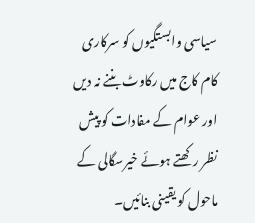سیاسی وابستگیوں کو سرکاری کام کاج میں رکاوٹ بننے نہ دیں اور عوام کے مفادات کو پیش نظر رکھتے ہوئے خیرسگالی کے ماحول کو یقینی بنائیں۔